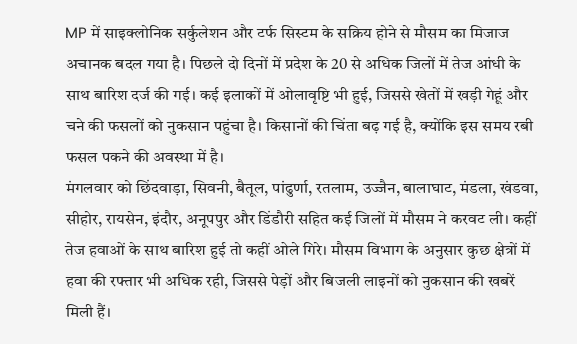MP में साइक्लोनिक सर्कुलेशन और टर्फ सिस्टम के सक्रिय होने से मौसम का मिजाज अचानक बदल गया है। पिछले दो दिनों में प्रदेश के 20 से अधिक जिलों में तेज आंधी के साथ बारिश दर्ज की गई। कई इलाकों में ओलावृष्टि भी हुई, जिससे खेतों में खड़ी गेहूं और चने की फसलों को नुकसान पहुंचा है। किसानों की चिंता बढ़ गई है, क्योंकि इस समय रबी फसल पकने की अवस्था में है।
मंगलवार को छिंदवाड़ा, सिवनी, बैतूल, पांढुर्णा, रतलाम, उज्जैन, बालाघाट, मंडला, खंडवा, सीहोर, रायसेन, इंदौर, अनूपपुर और डिंडौरी सहित कई जिलों में मौसम ने करवट ली। कहीं तेज हवाओं के साथ बारिश हुई तो कहीं ओले गिरे। मौसम विभाग के अनुसार कुछ क्षेत्रों में हवा की रफ्तार भी अधिक रही, जिससे पेड़ों और बिजली लाइनों को नुकसान की खबरें मिली हैं।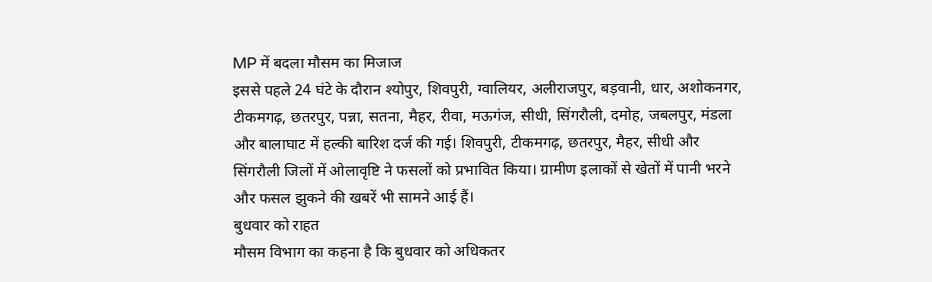MP में बदला मौसम का मिजाज
इससे पहले 24 घंटे के दौरान श्योपुर, शिवपुरी, ग्वालियर, अलीराजपुर, बड़वानी, धार, अशोकनगर, टीकमगढ़, छतरपुर, पन्ना, सतना, मैहर, रीवा, मऊगंज, सीधी, सिंगरौली, दमोह, जबलपुर, मंडला और बालाघाट में हल्की बारिश दर्ज की गई। शिवपुरी, टीकमगढ़, छतरपुर, मैहर, सीधी और सिंगरौली जिलों में ओलावृष्टि ने फसलों को प्रभावित किया। ग्रामीण इलाकों से खेतों में पानी भरने और फसल झुकने की खबरें भी सामने आई हैं।
बुधवार को राहत
मौसम विभाग का कहना है कि बुधवार को अधिकतर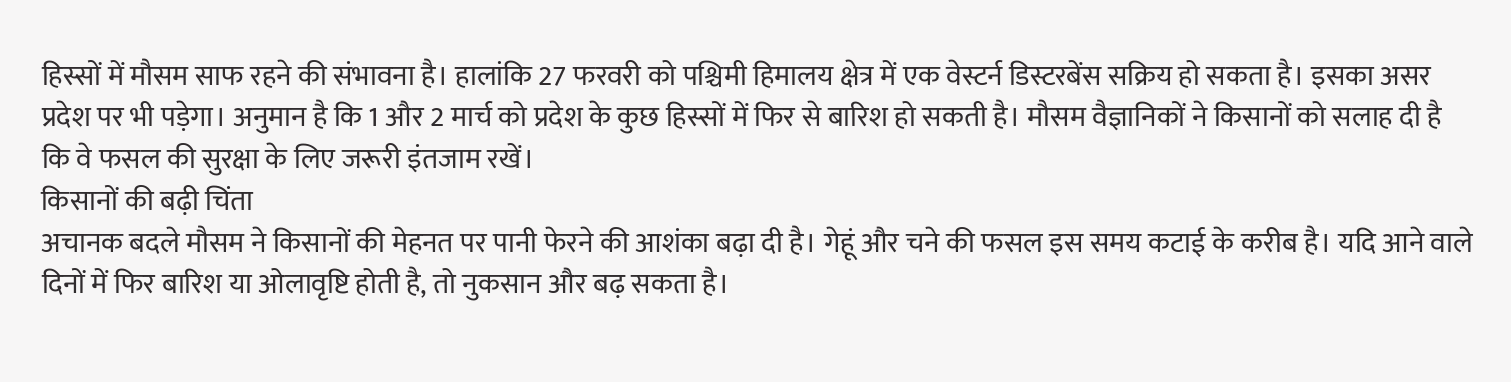हिस्सों में मौसम साफ रहने की संभावना है। हालांकि 27 फरवरी को पश्चिमी हिमालय क्षेत्र में एक वेस्टर्न डिस्टरबेंस सक्रिय हो सकता है। इसका असर प्रदेश पर भी पड़ेगा। अनुमान है कि 1 और 2 मार्च को प्रदेश के कुछ हिस्सों में फिर से बारिश हो सकती है। मौसम वैज्ञानिकों ने किसानों को सलाह दी है कि वे फसल की सुरक्षा के लिए जरूरी इंतजाम रखें।
किसानों की बढ़ी चिंता
अचानक बदले मौसम ने किसानों की मेहनत पर पानी फेरने की आशंका बढ़ा दी है। गेहूं और चने की फसल इस समय कटाई के करीब है। यदि आने वाले दिनों में फिर बारिश या ओलावृष्टि होती है, तो नुकसान और बढ़ सकता है।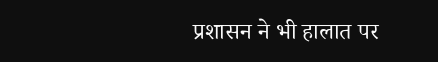प्रशासन ने भी हालात पर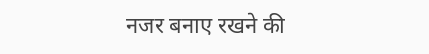नजर बनाए रखने की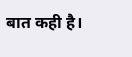बात कही है।